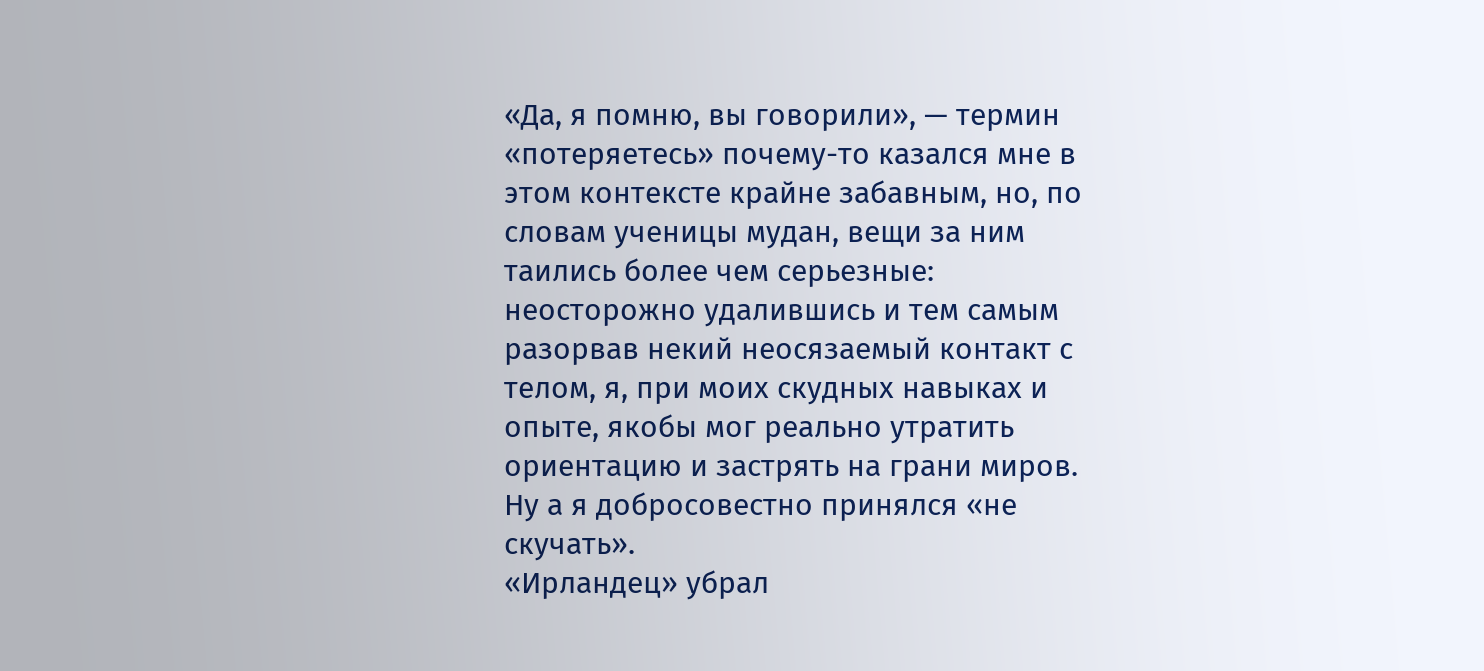«Да, я помню, вы говорили», — термин «потеряетесь» почему-то казался мне в этом контексте крайне забавным, но, по словам ученицы мудан, вещи за ним таились более чем серьезные: неосторожно удалившись и тем самым разорвав некий неосязаемый контакт с телом, я, при моих скудных навыках и опыте, якобы мог реально утратить ориентацию и застрять на грани миров.
Ну а я добросовестно принялся «не скучать».
«Ирландец» убрал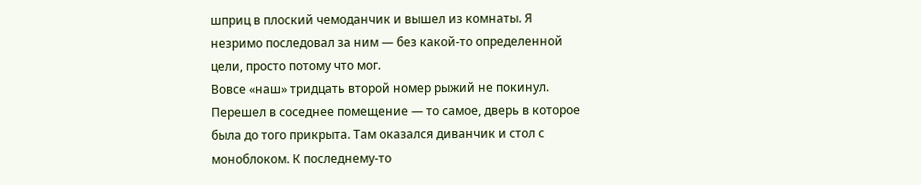шприц в плоский чемоданчик и вышел из комнаты. Я незримо последовал за ним — без какой-то определенной цели, просто потому что мог.
Вовсе «наш» тридцать второй номер рыжий не покинул. Перешел в соседнее помещение — то самое, дверь в которое была до того прикрыта. Там оказался диванчик и стол с моноблоком. К последнему-то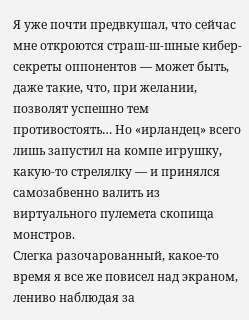Я уже почти предвкушал, что сейчас мне откроются страш-ш-шные кибер-секреты оппонентов — может быть, даже такие, что, при желании, позволят успешно тем противостоять… Но «ирландец» всего лишь запустил на компе игрушку, какую-то стрелялку — и принялся самозабвенно валить из виртуального пулемета скопища монстров.
Слегка разочарованный, какое-то время я все же повисел над экраном, лениво наблюдая за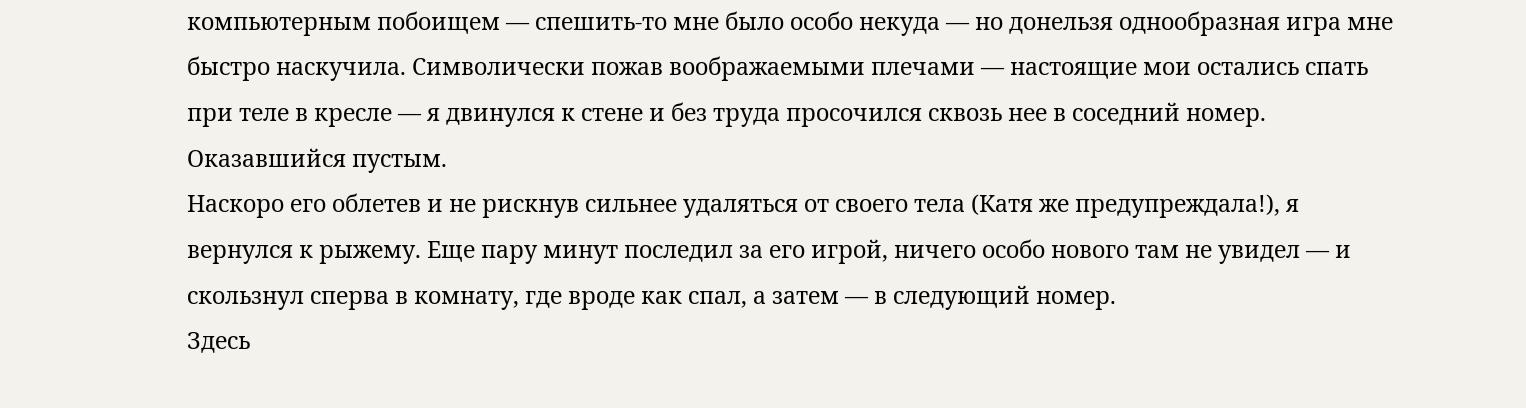компьютерным побоищем — спешить-то мне было особо некуда — но донельзя однообразная игра мне быстро наскучила. Символически пожав воображаемыми плечами — настоящие мои остались спать при теле в кресле — я двинулся к стене и без труда просочился сквозь нее в соседний номер. Оказавшийся пустым.
Наскоро его облетев и не рискнув сильнее удаляться от своего тела (Катя же предупреждала!), я вернулся к рыжему. Еще пару минут последил за его игрой, ничего особо нового там не увидел — и скользнул сперва в комнату, где вроде как спал, а затем — в следующий номер.
Здесь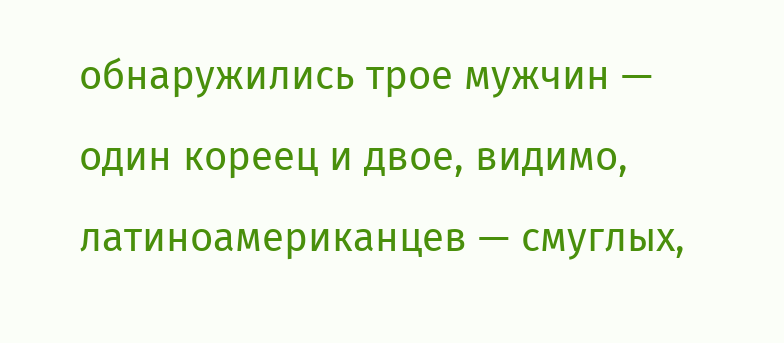обнаружились трое мужчин — один кореец и двое, видимо, латиноамериканцев — смуглых,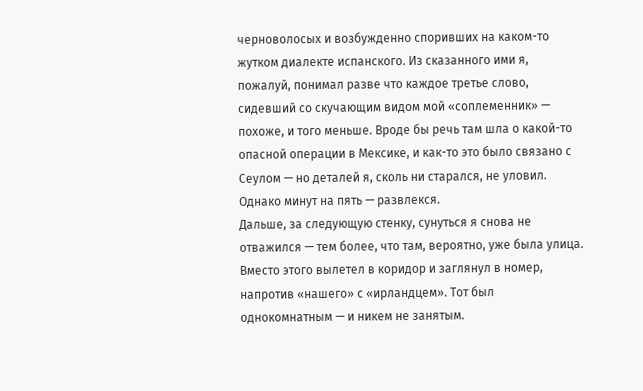черноволосых и возбужденно споривших на каком-то жутком диалекте испанского. Из сказанного ими я, пожалуй, понимал разве что каждое третье слово, сидевший со скучающим видом мой «соплеменник» — похоже, и того меньше. Вроде бы речь там шла о какой-то опасной операции в Мексике, и как-то это было связано с Сеулом — но деталей я, сколь ни старался, не уловил. Однако минут на пять — развлекся.
Дальше, за следующую стенку, сунуться я снова не отважился — тем более, что там, вероятно, уже была улица. Вместо этого вылетел в коридор и заглянул в номер, напротив «нашего» с «ирландцем». Тот был однокомнатным — и никем не занятым.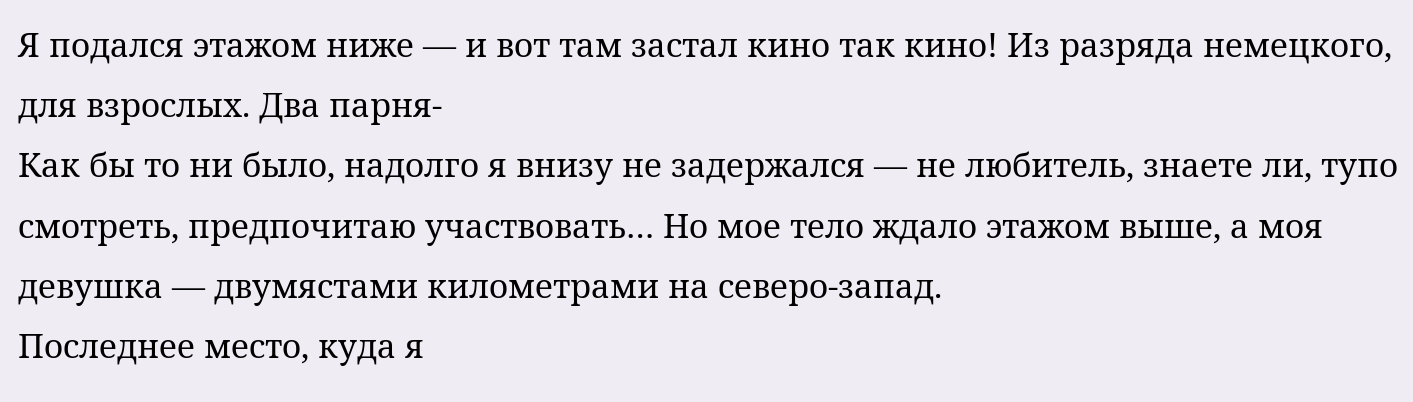Я подался этажом ниже — и вот там застал кино так кино! Из разряда немецкого, для взрослых. Два парня-
Как бы то ни было, надолго я внизу не задержался — не любитель, знаете ли, тупо смотреть, предпочитаю участвовать… Но мое тело ждало этажом выше, а моя девушка — двумястами километрами на северо-запад.
Последнее место, куда я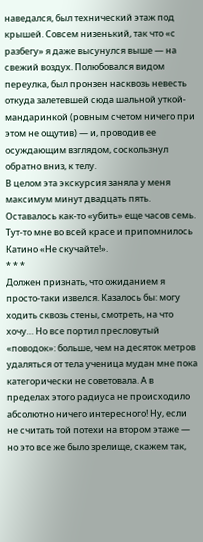наведался, был технический этаж под крышей. Совсем низенький, так что «с разбегу» я даже высунулся выше — на свежий воздух. Полюбовался видом переулка, был пронзен насквозь невесть откуда залетевшей сюда шальной уткой-мандаринкой (ровным счетом ничего при этом не ощутив) — и, проводив ее осуждающим взглядом, соскользнул обратно вниз, к телу.
В целом эта экскурсия заняла у меня максимум минут двадцать пять. Оставалось как-то «убить» еще часов семь. Тут-то мне во всей красе и припомнилось Катино «Не скучайте!».
* * *
Должен признать, что ожиданием я просто-таки извелся. Казалось бы: могу ходить сквозь стены, смотреть, на что хочу… Но все портил пресловутый «поводок»: больше, чем на десяток метров удаляться от тела ученица мудан мне пока категорически не советовала. А в пределах этого радиуса не происходило абсолютно ничего интересного! Ну, если не считать той потехи на втором этаже — но это все же было зрелище, скажем так,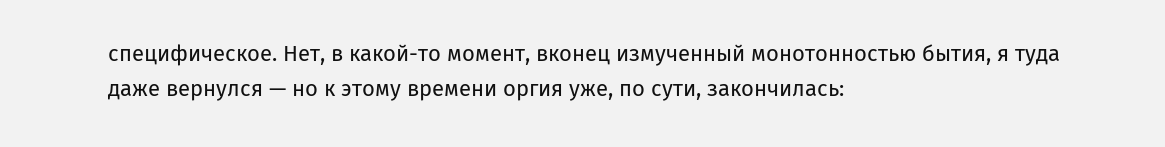специфическое. Нет, в какой-то момент, вконец измученный монотонностью бытия, я туда даже вернулся — но к этому времени оргия уже, по сути, закончилась: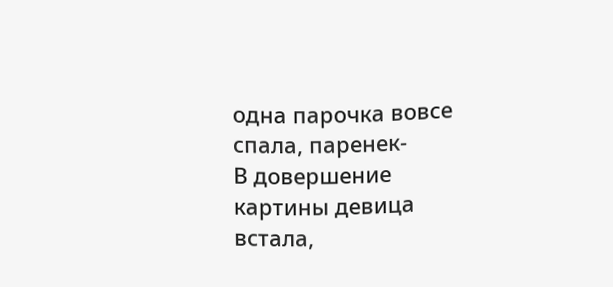одна парочка вовсе спала, паренек-
В довершение картины девица встала,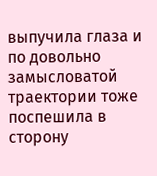выпучила глаза и по довольно замысловатой траектории тоже поспешила в сторону